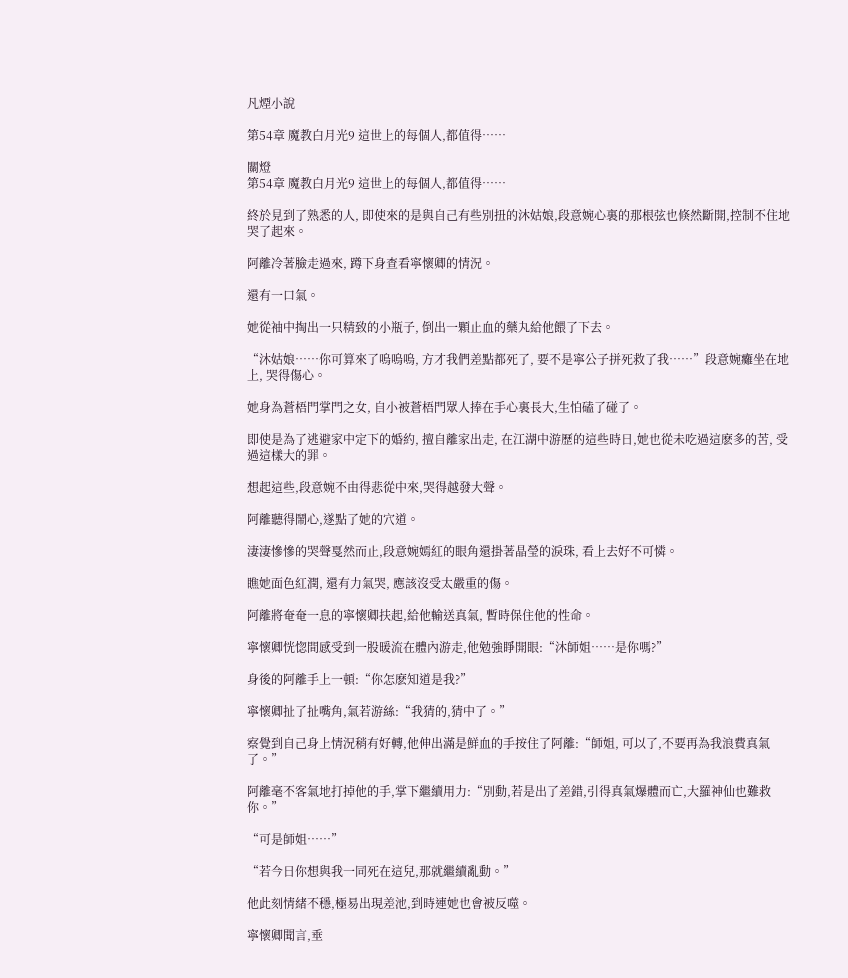凡煙小說

第54章 魔教白月光9 這世上的每個人,都值得……

關燈
第54章 魔教白月光9 這世上的每個人,都值得……

終於見到了熟悉的人, 即使來的是與自己有些別扭的沐姑娘,段意婉心裏的那根弦也倏然斷開,控制不住地哭了起來。

阿離冷著臉走過來, 蹲下身查看寧懷卿的情況。

還有一口氣。

她從袖中掏出一只精致的小瓶子, 倒出一顆止血的藥丸給他餵了下去。

“沐姑娘……你可算來了嗚嗚嗚, 方才我們差點都死了, 要不是寧公子拼死救了我……”段意婉癱坐在地上, 哭得傷心。

她身為蒼梧門掌門之女, 自小被蒼梧門眾人捧在手心裏長大,生怕磕了碰了。

即使是為了逃避家中定下的婚約, 擅自離家出走, 在江湖中游歷的這些時日,她也從未吃過這麽多的苦, 受過這樣大的罪。

想起這些,段意婉不由得悲從中來,哭得越發大聲。

阿離聽得鬧心,遂點了她的穴道。

淒淒慘慘的哭聲戛然而止,段意婉嫣紅的眼角還掛著晶瑩的淚珠, 看上去好不可憐。

瞧她面色紅潤, 還有力氣哭, 應該沒受太嚴重的傷。

阿離將奄奄一息的寧懷卿扶起,給他輸送真氣, 暫時保住他的性命。

寧懷卿恍惚間感受到一股暖流在體內游走,他勉強睜開眼:“沐師姐……是你嗎?”

身後的阿離手上一頓:“你怎麽知道是我?”

寧懷卿扯了扯嘴角,氣若游絲:“我猜的,猜中了。”

察覺到自己身上情況稍有好轉,他伸出滿是鮮血的手按住了阿離:“師姐, 可以了,不要再為我浪費真氣了。”

阿離毫不客氣地打掉他的手,掌下繼續用力:“別動,若是出了差錯,引得真氣爆體而亡,大羅神仙也難救你。”

“可是師姐……”

“若今日你想與我一同死在這兒,那就繼續亂動。”

他此刻情緒不穩,極易出現差池,到時連她也會被反噬。

寧懷卿聞言,垂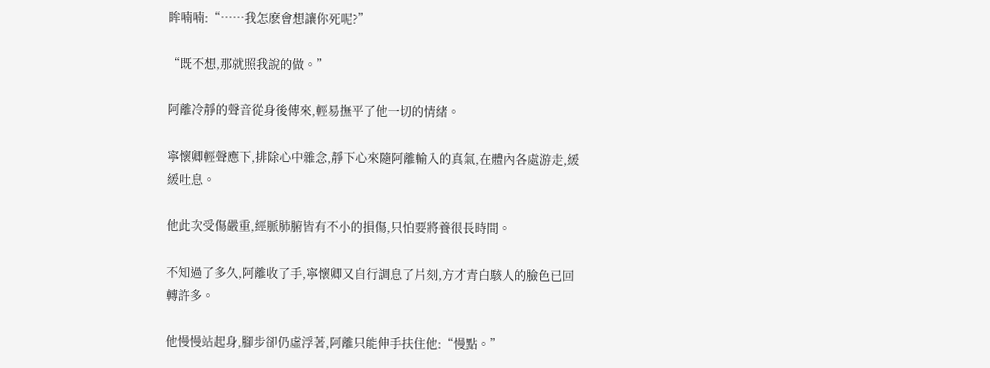眸喃喃:“……我怎麽會想讓你死呢?”

“既不想,那就照我說的做。”

阿離冷靜的聲音從身後傳來,輕易撫平了他一切的情緒。

寧懷卿輕聲應下,排除心中雜念,靜下心來隨阿離輸入的真氣,在體內各處游走,緩緩吐息。

他此次受傷嚴重,經脈肺腑皆有不小的損傷,只怕要將養很長時間。

不知過了多久,阿離收了手,寧懷卿又自行調息了片刻,方才青白駭人的臉色已回轉許多。

他慢慢站起身,腳步卻仍虛浮著,阿離只能伸手扶住他:“慢點。”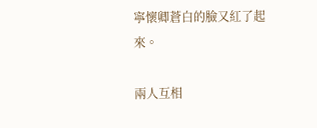寧懷卿蒼白的臉又紅了起來。

兩人互相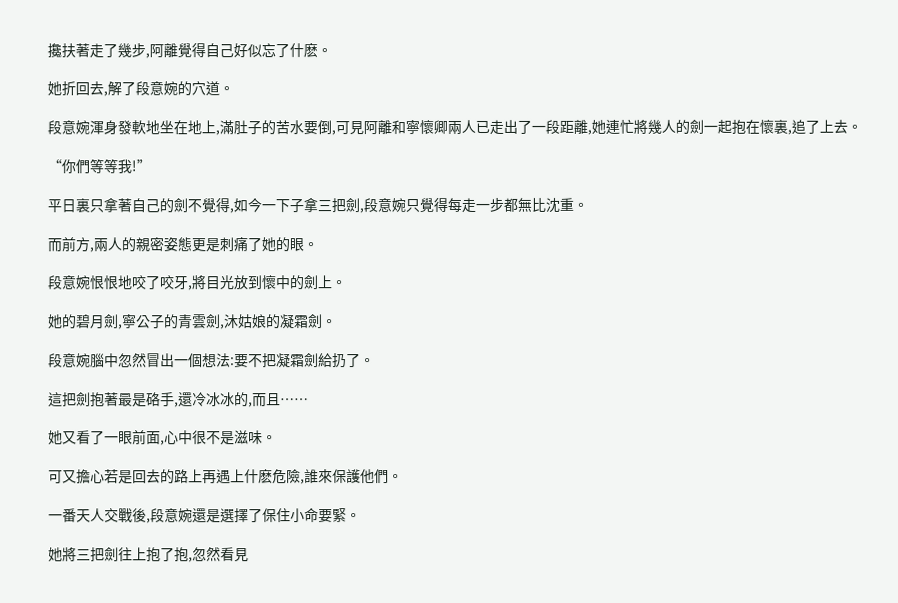攙扶著走了幾步,阿離覺得自己好似忘了什麽。

她折回去,解了段意婉的穴道。

段意婉渾身發軟地坐在地上,滿肚子的苦水要倒,可見阿離和寧懷卿兩人已走出了一段距離,她連忙將幾人的劍一起抱在懷裏,追了上去。

“你們等等我!”

平日裏只拿著自己的劍不覺得,如今一下子拿三把劍,段意婉只覺得每走一步都無比沈重。

而前方,兩人的親密姿態更是刺痛了她的眼。

段意婉恨恨地咬了咬牙,將目光放到懷中的劍上。

她的碧月劍,寧公子的青雲劍,沐姑娘的凝霜劍。

段意婉腦中忽然冒出一個想法:要不把凝霜劍給扔了。

這把劍抱著最是硌手,還冷冰冰的,而且……

她又看了一眼前面,心中很不是滋味。

可又擔心若是回去的路上再遇上什麽危險,誰來保護他們。

一番天人交戰後,段意婉還是選擇了保住小命要緊。

她將三把劍往上抱了抱,忽然看見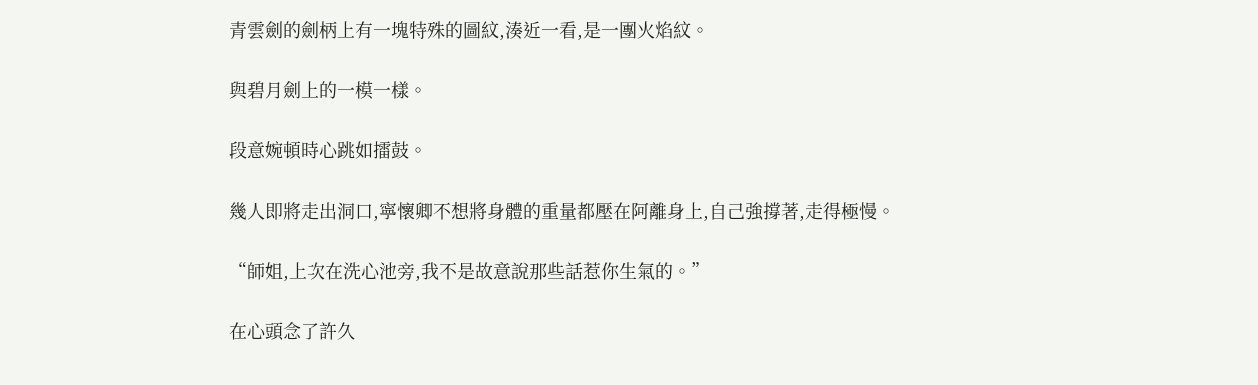青雲劍的劍柄上有一塊特殊的圖紋,湊近一看,是一團火焰紋。

與碧月劍上的一模一樣。

段意婉頓時心跳如擂鼓。

幾人即將走出洞口,寧懷卿不想將身體的重量都壓在阿離身上,自己強撐著,走得極慢。

“師姐,上次在洗心池旁,我不是故意說那些話惹你生氣的。”

在心頭念了許久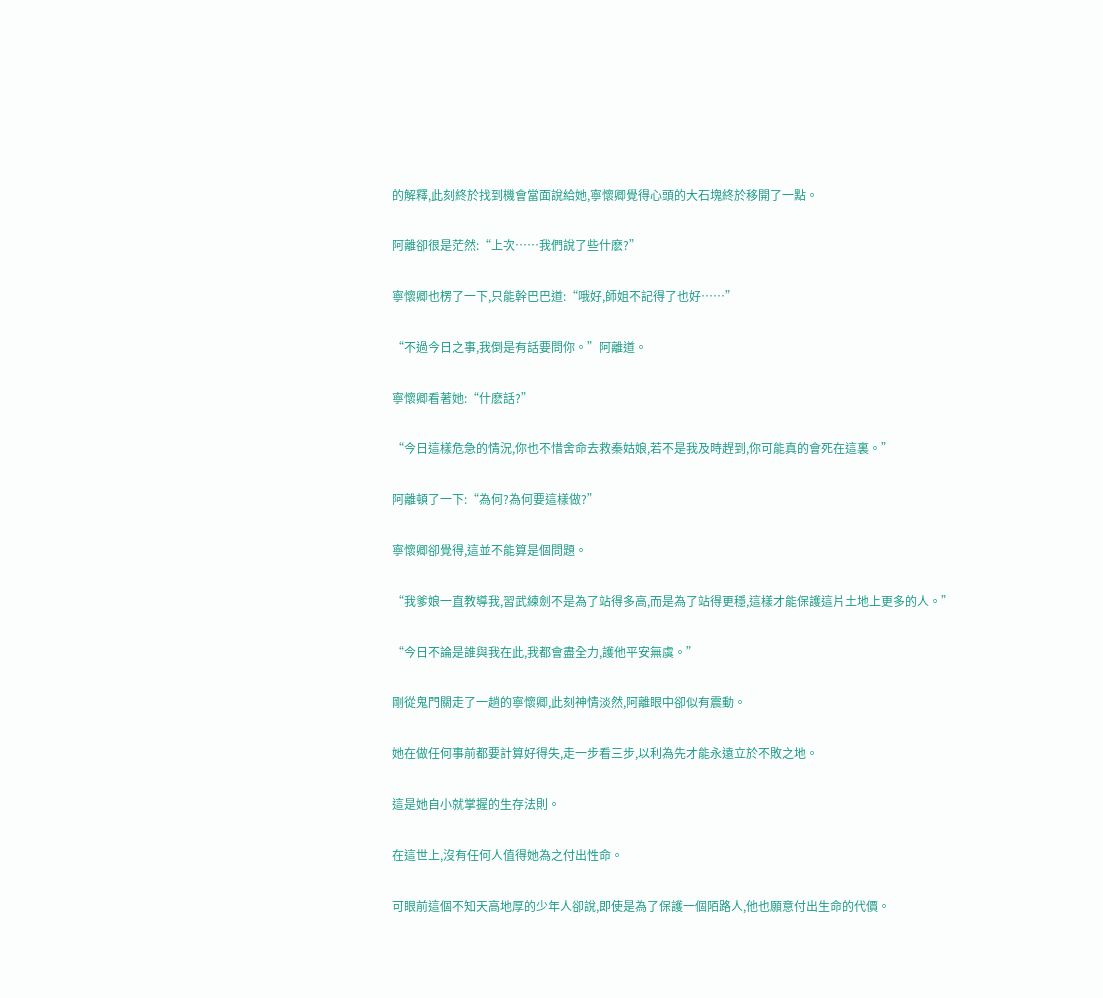的解釋,此刻終於找到機會當面說給她,寧懷卿覺得心頭的大石塊終於移開了一點。

阿離卻很是茫然:“上次……我們說了些什麽?”

寧懷卿也楞了一下,只能幹巴巴道:“哦好,師姐不記得了也好……”

“不過今日之事,我倒是有話要問你。”阿離道。

寧懷卿看著她:“什麽話?”

“今日這樣危急的情況,你也不惜舍命去救秦姑娘,若不是我及時趕到,你可能真的會死在這裏。”

阿離頓了一下:“為何?為何要這樣做?”

寧懷卿卻覺得,這並不能算是個問題。

“我爹娘一直教導我,習武練劍不是為了站得多高,而是為了站得更穩,這樣才能保護這片土地上更多的人。”

“今日不論是誰與我在此,我都會盡全力,護他平安無虞。”

剛從鬼門關走了一趟的寧懷卿,此刻神情淡然,阿離眼中卻似有震動。

她在做任何事前都要計算好得失,走一步看三步,以利為先才能永遠立於不敗之地。

這是她自小就掌握的生存法則。

在這世上,沒有任何人值得她為之付出性命。

可眼前這個不知天高地厚的少年人卻說,即使是為了保護一個陌路人,他也願意付出生命的代價。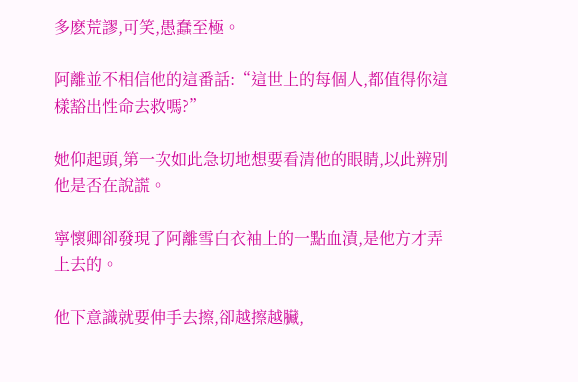多麽荒謬,可笑,愚蠢至極。

阿離並不相信他的這番話:“這世上的每個人,都值得你這樣豁出性命去救嗎?”

她仰起頭,第一次如此急切地想要看清他的眼睛,以此辨別他是否在說謊。

寧懷卿卻發現了阿離雪白衣袖上的一點血漬,是他方才弄上去的。

他下意識就要伸手去擦,卻越擦越臟,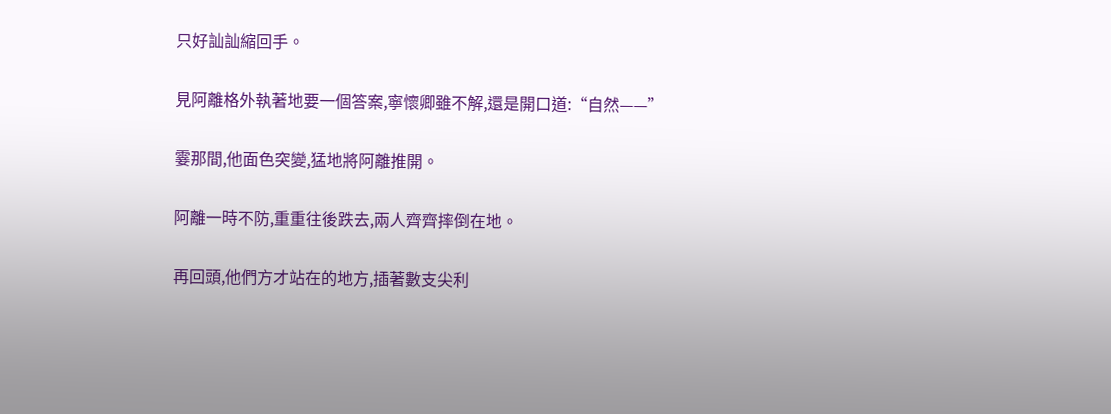只好訕訕縮回手。

見阿離格外執著地要一個答案,寧懷卿雖不解,還是開口道:“自然——”

霎那間,他面色突變,猛地將阿離推開。

阿離一時不防,重重往後跌去,兩人齊齊摔倒在地。

再回頭,他們方才站在的地方,插著數支尖利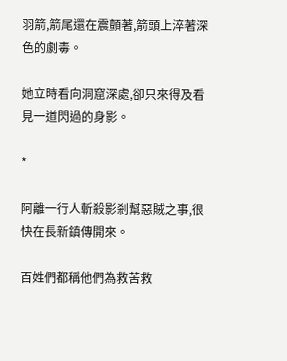羽箭,箭尾還在震顫著,箭頭上淬著深色的劇毒。

她立時看向洞窟深處,卻只來得及看見一道閃過的身影。

*

阿離一行人斬殺影剎幫惡賊之事,很快在長新鎮傳開來。

百姓們都稱他們為救苦救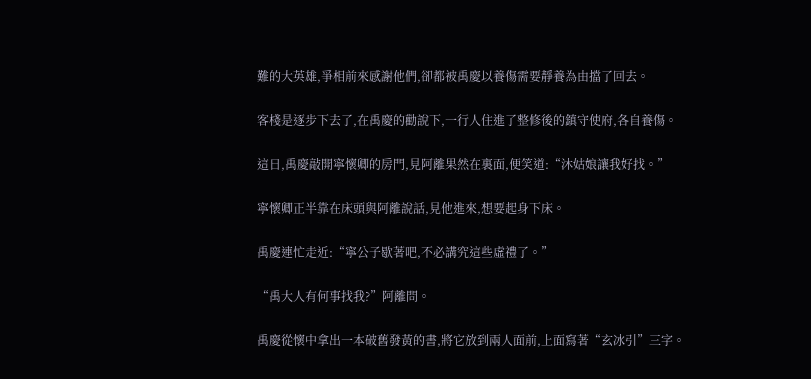難的大英雄,爭相前來感謝他們,卻都被禹慶以養傷需要靜養為由擋了回去。

客棧是逐步下去了,在禹慶的勸說下,一行人住進了整修後的鎮守使府,各自養傷。

這日,禹慶敲開寧懷卿的房門,見阿離果然在裏面,便笑道:“沐姑娘讓我好找。”

寧懷卿正半靠在床頭與阿離說話,見他進來,想要起身下床。

禹慶連忙走近:“寧公子歇著吧,不必講究這些虛禮了。”

“禹大人有何事找我?”阿離問。

禹慶從懷中拿出一本破舊發黃的書,將它放到兩人面前,上面寫著“玄冰引”三字。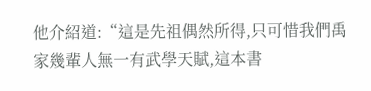他介紹道:“這是先祖偶然所得,只可惜我們禹家幾輩人無一有武學天賦,這本書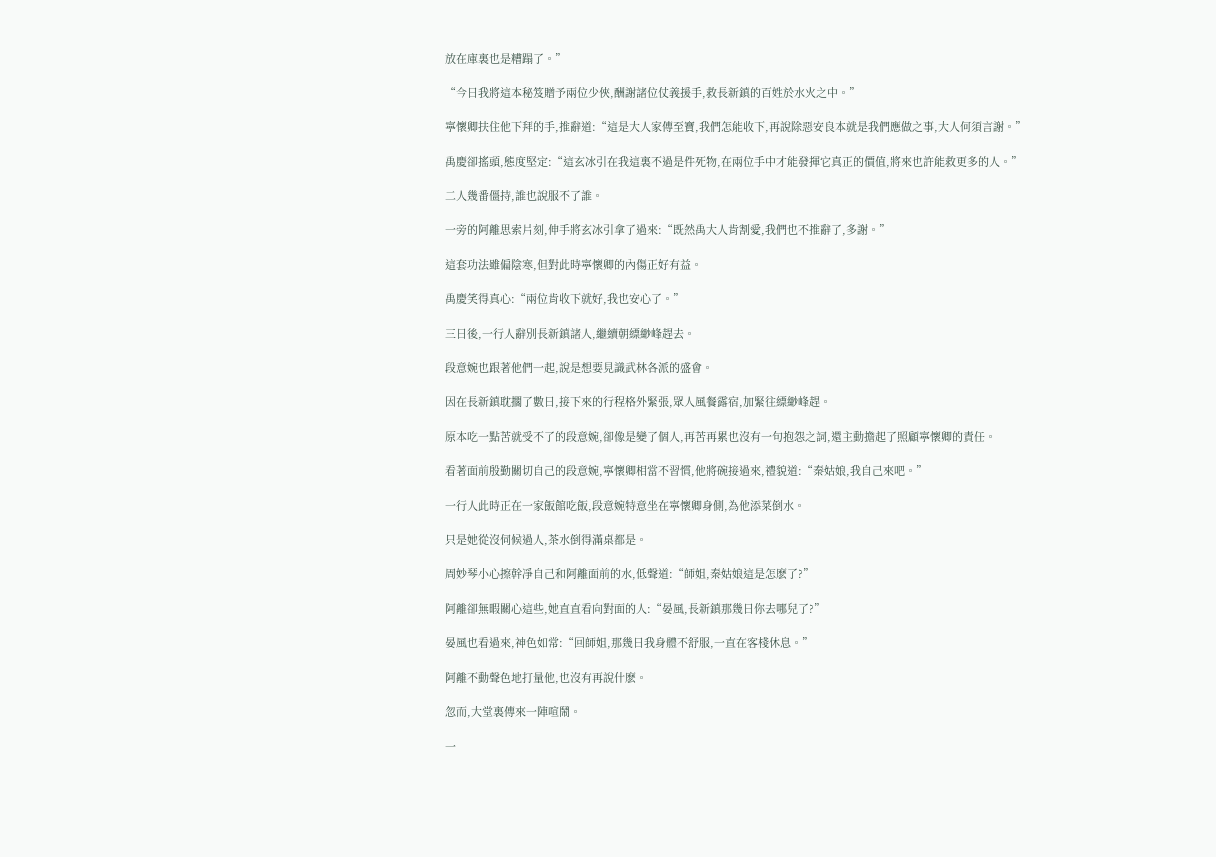放在庫裏也是糟蹋了。”

“今日我將這本秘笈贈予兩位少俠,酬謝諸位仗義援手,救長新鎮的百姓於水火之中。”

寧懷卿扶住他下拜的手,推辭道:“這是大人家傳至寶,我們怎能收下,再說除惡安良本就是我們應做之事,大人何須言謝。”

禹慶卻搖頭,態度堅定:“這玄冰引在我這裏不過是件死物,在兩位手中才能發揮它真正的價值,將來也許能救更多的人。”

二人幾番僵持,誰也說服不了誰。

一旁的阿離思索片刻,伸手將玄冰引拿了過來:“既然禹大人肯割愛,我們也不推辭了,多謝。”

這套功法雖偏陰寒,但對此時寧懷卿的內傷正好有益。

禹慶笑得真心:“兩位肯收下就好,我也安心了。”

三日後,一行人辭別長新鎮諸人,繼續朝縹緲峰趕去。

段意婉也跟著他們一起,說是想要見識武林各派的盛會。

因在長新鎮耽擱了數日,接下來的行程格外緊張,眾人風餐露宿,加緊往縹緲峰趕。

原本吃一點苦就受不了的段意婉,卻像是變了個人,再苦再累也沒有一句抱怨之詞,還主動擔起了照顧寧懷卿的責任。

看著面前殷勤關切自己的段意婉,寧懷卿相當不習慣,他將碗接過來,禮貌道:“秦姑娘,我自己來吧。”

一行人此時正在一家飯館吃飯,段意婉特意坐在寧懷卿身側,為他添菜倒水。

只是她從沒伺候過人,茶水倒得滿桌都是。

周妙琴小心擦幹凈自己和阿離面前的水,低聲道:“師姐,秦姑娘這是怎麽了?”

阿離卻無暇關心這些,她直直看向對面的人:“晏風,長新鎮那幾日你去哪兒了?”

晏風也看過來,神色如常:“回師姐,那幾日我身體不舒服,一直在客棧休息。”

阿離不動聲色地打量他,也沒有再說什麽。

忽而,大堂裏傳來一陣喧鬧。

一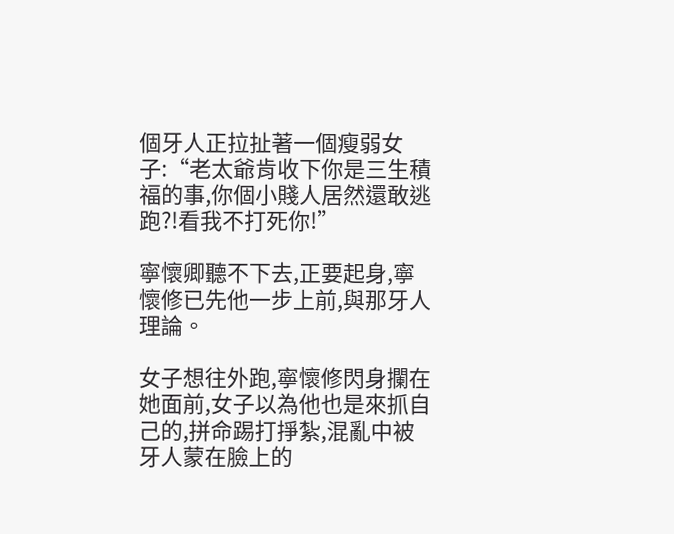個牙人正拉扯著一個瘦弱女子:“老太爺肯收下你是三生積福的事,你個小賤人居然還敢逃跑?!看我不打死你!”

寧懷卿聽不下去,正要起身,寧懷修已先他一步上前,與那牙人理論。

女子想往外跑,寧懷修閃身攔在她面前,女子以為他也是來抓自己的,拼命踢打掙紮,混亂中被牙人蒙在臉上的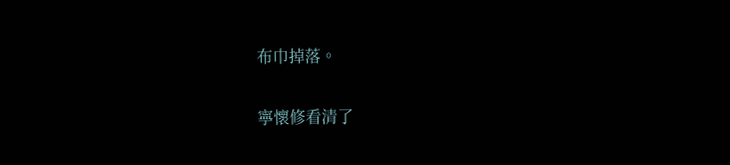布巾掉落。

寧懷修看清了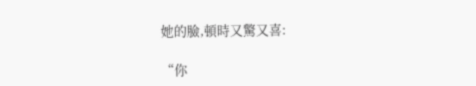她的臉,頓時又驚又喜:

“你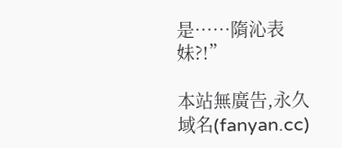是……隋沁表妹?!”

本站無廣告,永久域名(fanyan.cc)